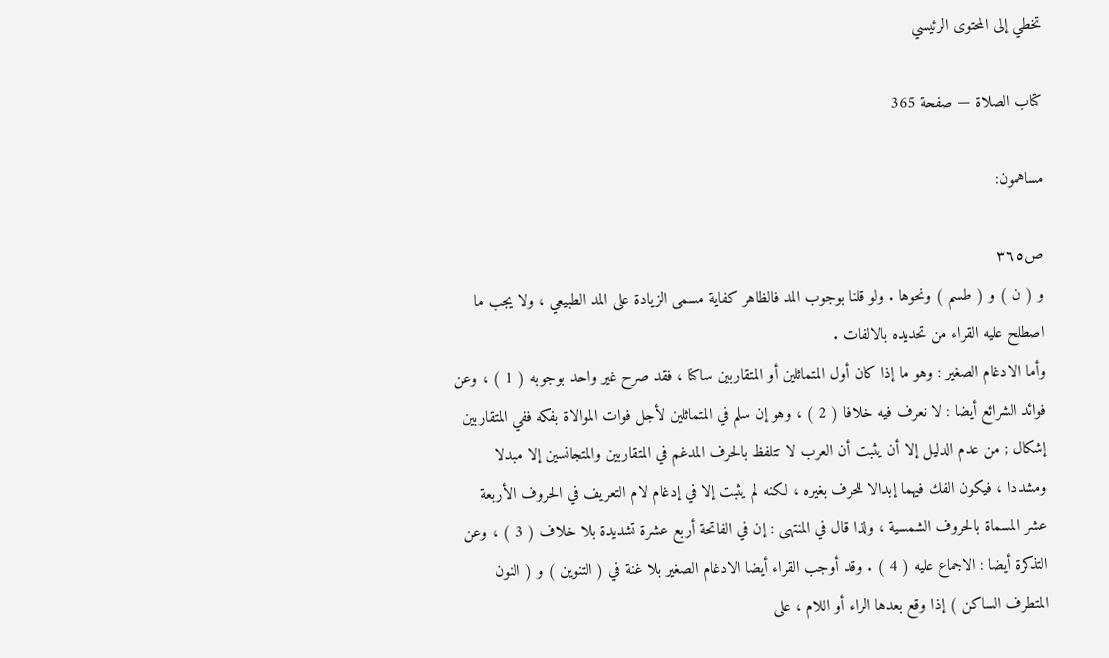تخطي إلى المحتوى الرئيسي

كتاب الصلاة — صفحة 365

مساهمون:

ص٣٦٥
و ( ن ) و ( طسم ) ونحوها . ولو قلنا بوجوب المد فالظاهر كفاية مسمى الزيادة على المد الطبيعي ، ولا يجب ما اصطلح عليه القراء من تحديده بالالفات .
وأما الادغام الصغير : وهو ما إذا كان أول المتماثلين أو المتقاربين ساكنا ، فقد صرح غير واحد بوجوبه ( 1 ) ، وعن فوائد الشرائع أيضا : لا نعرف فيه خلافا ( 2 ) ، وهو إن سلم في المتماثلين لأجل فوات الموالاة بفكه ففي المتقاربين إشكال ; من عدم الدليل إلا أن يثبت أن العرب لا تتلفظ بالحرف المدغم في المتقاربين والمتجانسين إلا مبدلا ومشددا ، فيكون الفك فيهما إبدالا للحرف بغيره ، لكنه لم يثبت إلا في إدغام لام التعريف في الحروف الأربعة عشر المسماة بالحروف الشمسية ، ولذا قال في المنتهى : إن في الفاتحة أربع عشرة تشديدة بلا خلاف ( 3 ) ، وعن التذكرة أيضا : الاجماع عليه ( 4 ) . وقد أوجب القراء أيضا الادغام الصغير بلا غنة في ( التنوين ) و ( النون المتطرف الساكن ) إذا وقع بعدها الراء أو اللام ، على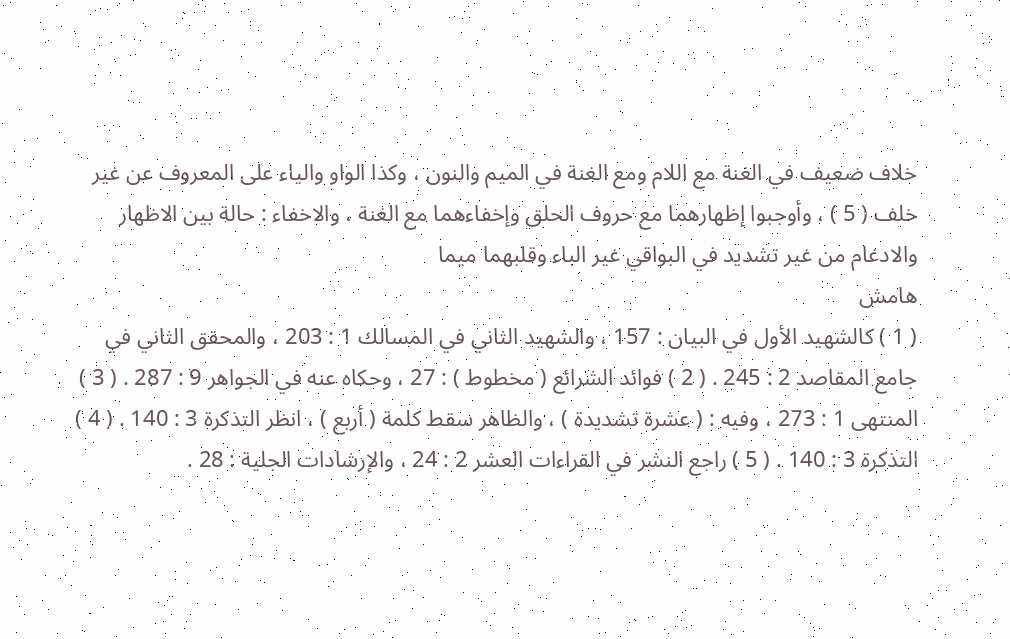خلاف ضعيف في الغنة مع اللام ومع الغنة في الميم والنون ، وكذا الواو والياء على المعروف عن غير خلف ( 5 ) ، وأوجبوا إظهارهما مع حروف الحلق وإخفاءهما مع الغنة ، والاخفاء : حالة بين الاظهار والادغام من غير تشديد في البواقي غير الباء وقلبهما ميما
هامش
( 1 ) كالشهيد الأول في البيان : 157 ، والشهيد الثاني في المسالك 1 : 203 ، والمحقق الثاني في جامع المقاصد 2 : 245 . ( 2 ) فوائد الشرائع ( مخطوط ) : 27 ، وحكاه عنه في الجواهر 9 : 287 . ( 3 ) المنتهى 1 : 273 ، وفيه : ( عشرة تشديدة ) ، والظاهر سقط كلمة ( أربع ) ، انظر التذكرة 3 : 140 . ( 4 ) التذكرة 3 : 140 . ( 5 ) راجع النشر في القراءات العشر 2 : 24 ، والإرشادات الجلية : 28 .